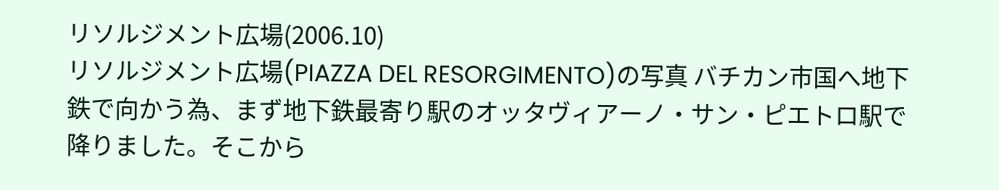リソルジメント広場(2006.10)
リソルジメント広場(PIAZZA DEL RESORGIMENTO)の写真 バチカン市国へ地下鉄で向かう為、まず地下鉄最寄り駅のオッタヴィアーノ・サン・ピエトロ駅で降りました。そこから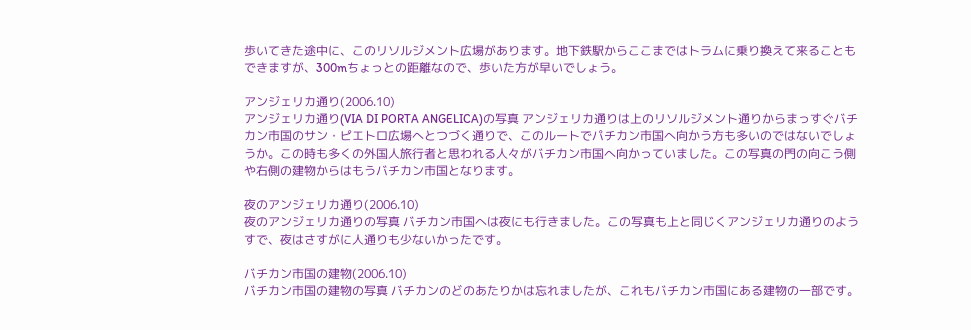歩いてきた途中に、このリソルジメント広場があります。地下鉄駅からここまではトラムに乗り換えて来ることもできますが、300mちょっとの距離なので、歩いた方が早いでしょう。

アンジェリカ通り(2006.10)
アンジェリカ通り(VIA DI PORTA ANGELICA)の写真 アンジェリカ通りは上のリソルジメント通りからまっすぐバチカン市国のサン・ピエトロ広場へとつづく通りで、このルートでパチカン市国へ向かう方も多いのではないでしょうか。この時も多くの外国人旅行者と思われる人々がバチカン市国へ向かっていました。この写真の門の向こう側や右側の建物からはもうバチカン市国となります。

夜のアンジェリカ通り(2006.10)
夜のアンジェリカ通りの写真 バチカン市国へは夜にも行きました。この写真も上と同じくアンジェリカ通りのようすで、夜はさすがに人通りも少ないかったです。

バチカン市国の建物(2006.10)
バチカン市国の建物の写真 バチカンのどのあたりかは忘れましたが、これもバチカン市国にある建物の一部です。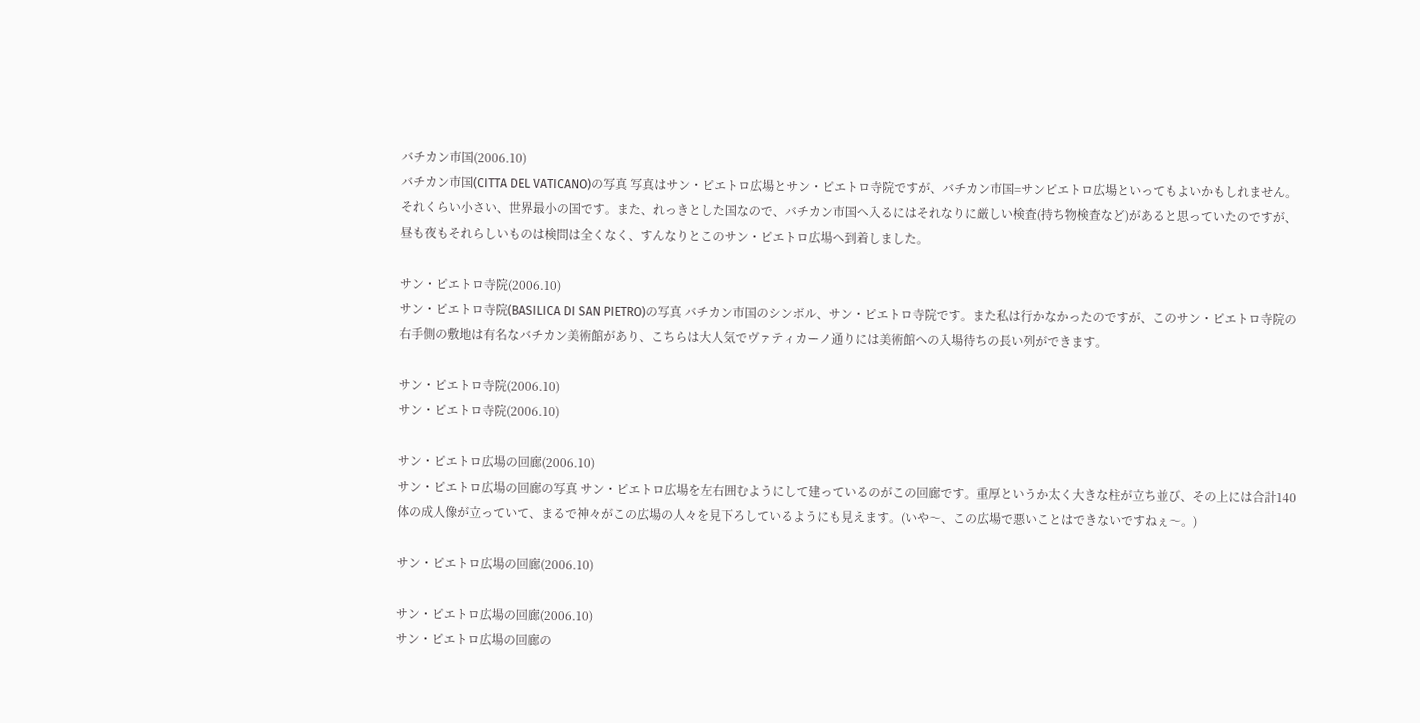バチカン市国(2006.10)
バチカン市国(CITTA DEL VATICANO)の写真 写真はサン・ピエトロ広場とサン・ピエトロ寺院ですが、バチカン市国=サンピエトロ広場といってもよいかもしれません。それくらい小さい、世界最小の国です。また、れっきとした国なので、バチカン市国へ入るにはそれなりに厳しい検査(持ち物検査など)があると思っていたのですが、昼も夜もそれらしいものは検問は全くなく、すんなりとこのサン・ピエトロ広場へ到着しました。

サン・ピエトロ寺院(2006.10)
サン・ピエトロ寺院(BASILICA DI SAN PIETRO)の写真 バチカン市国のシンボル、サン・ピエトロ寺院です。また私は行かなかったのですが、このサン・ピエトロ寺院の右手側の敷地は有名なバチカン美術館があり、こちらは大人気でヴァティカーノ通りには美術館への入場待ちの長い列ができます。

サン・ピエトロ寺院(2006.10)
サン・ピエトロ寺院(2006.10)

サン・ピエトロ広場の回廊(2006.10)
サン・ピエトロ広場の回廊の写真 サン・ピエトロ広場を左右囲むようにして建っているのがこの回廊です。重厚というか太く大きな柱が立ち並び、その上には合計140体の成人像が立っていて、まるで神々がこの広場の人々を見下ろしているようにも見えます。(いや〜、この広場で悪いことはできないですねぇ〜。)

サン・ピエトロ広場の回廊(2006.10)

サン・ピエトロ広場の回廊(2006.10)
サン・ピエトロ広場の回廊の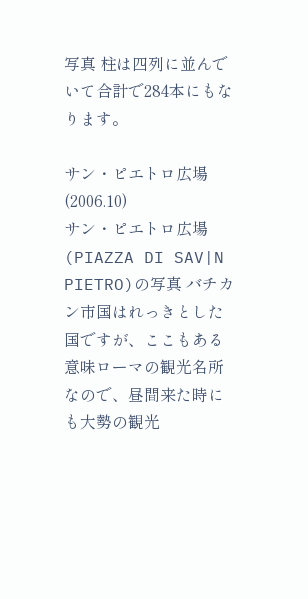写真 柱は四列に並んでいて合計で284本にもなります。

サン・ピエトロ広場(2006.10)
サン・ピエトロ広場(PIAZZA DI SAV|N PIETRO)の写真 バチカン市国はれっきとした国ですが、ここもある意味ローマの観光名所なので、昼間来た時にも大勢の観光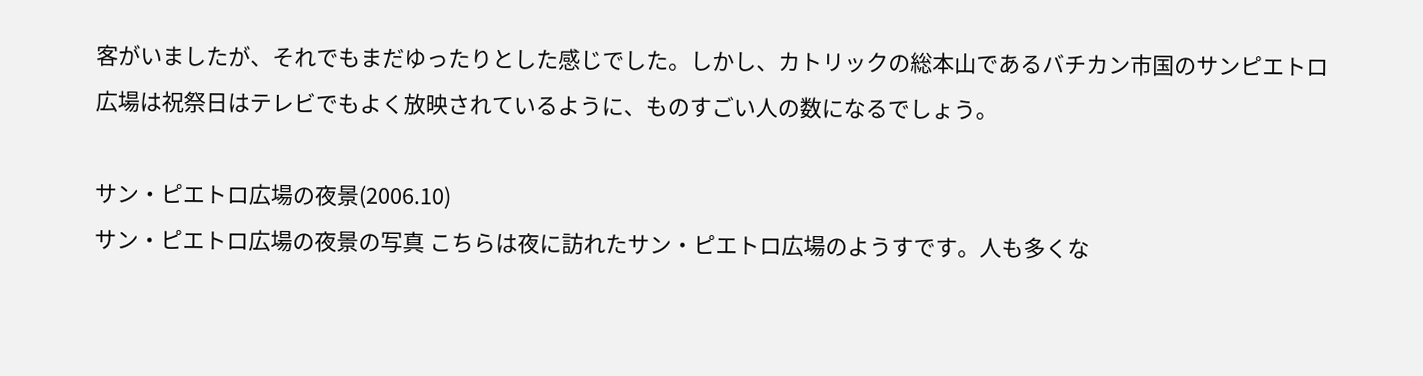客がいましたが、それでもまだゆったりとした感じでした。しかし、カトリックの総本山であるバチカン市国のサンピエトロ広場は祝祭日はテレビでもよく放映されているように、ものすごい人の数になるでしょう。

サン・ピエトロ広場の夜景(2006.10)
サン・ピエトロ広場の夜景の写真 こちらは夜に訪れたサン・ピエトロ広場のようすです。人も多くな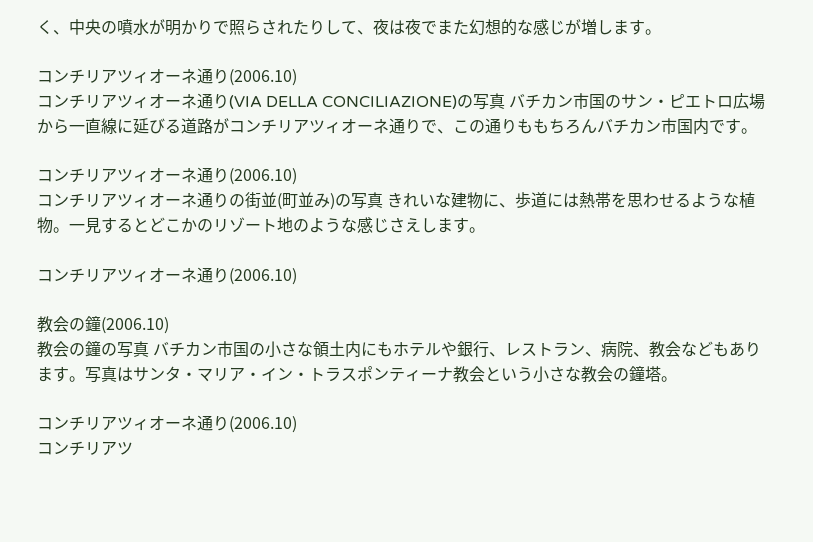く、中央の噴水が明かりで照らされたりして、夜は夜でまた幻想的な感じが増します。

コンチリアツィオーネ通り(2006.10)
コンチリアツィオーネ通り(VIA DELLA CONCILIAZIONE)の写真 バチカン市国のサン・ピエトロ広場から一直線に延びる道路がコンチリアツィオーネ通りで、この通りももちろんバチカン市国内です。

コンチリアツィオーネ通り(2006.10)
コンチリアツィオーネ通りの街並(町並み)の写真 きれいな建物に、歩道には熱帯を思わせるような植物。一見するとどこかのリゾート地のような感じさえします。

コンチリアツィオーネ通り(2006.10)

教会の鐘(2006.10)
教会の鐘の写真 バチカン市国の小さな領土内にもホテルや銀行、レストラン、病院、教会などもあります。写真はサンタ・マリア・イン・トラスポンティーナ教会という小さな教会の鐘塔。

コンチリアツィオーネ通り(2006.10)
コンチリアツ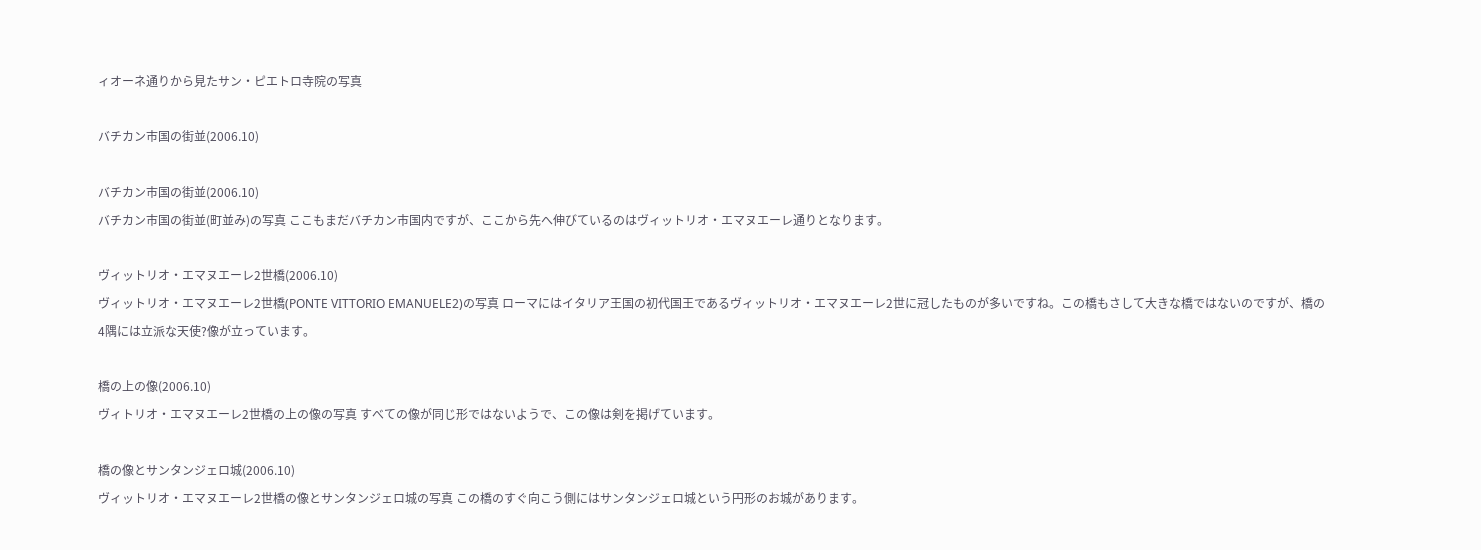ィオーネ通りから見たサン・ピエトロ寺院の写真

バチカン市国の街並(2006.10)

バチカン市国の街並(2006.10)
バチカン市国の街並(町並み)の写真 ここもまだバチカン市国内ですが、ここから先へ伸びているのはヴィットリオ・エマヌエーレ通りとなります。

ヴィットリオ・エマヌエーレ2世橋(2006.10)
ヴィットリオ・エマヌエーレ2世橋(PONTE VITTORIO EMANUELE2)の写真 ローマにはイタリア王国の初代国王であるヴィットリオ・エマヌエーレ2世に冠したものが多いですね。この橋もさして大きな橋ではないのですが、橋の4隅には立派な天使?像が立っています。

橋の上の像(2006.10)
ヴィトリオ・エマヌエーレ2世橋の上の像の写真 すべての像が同じ形ではないようで、この像は剣を掲げています。

橋の像とサンタンジェロ城(2006.10)
ヴィットリオ・エマヌエーレ2世橋の像とサンタンジェロ城の写真 この橋のすぐ向こう側にはサンタンジェロ城という円形のお城があります。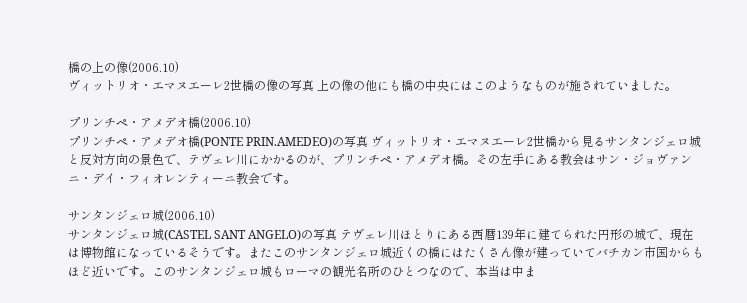橋の上の像(2006.10)
ヴィットリオ・エマヌエーレ2世橋の像の写真 上の像の他にも橋の中央にはこのようなものが施されていました。

プリンチペ・アメデオ橋(2006.10)
プリンチペ・アメデオ橋(PONTE PRIN.AMEDEO)の写真 ヴィットリオ・エマヌエーレ2世橋から見るサンタンジェロ城と反対方向の景色で、テヴェレ川にかかるのが、プリンチペ・アメデオ橋。その左手にある教会はサン・ジョヴァンニ・デイ・フィオレンティーニ教会です。

サンタンジェロ城(2006.10)
サンタンジェロ城(CASTEL SANT ANGELO)の写真 テヴェレ川ほとりにある西暦139年に建てられた円形の城で、現在は博物館になっているそうです。またこのサンタンジェロ城近くの橋にはたくさん像が建っていてバチカン市国からもほど近いです。このサンタンジェロ城もローマの観光名所のひとつなので、本当は中ま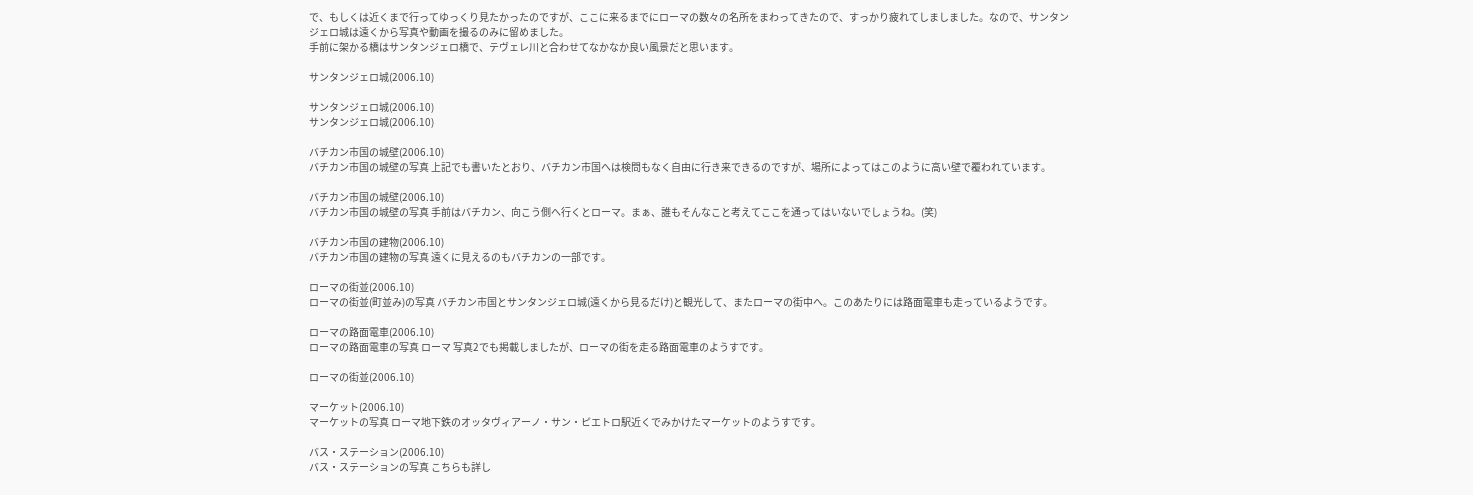で、もしくは近くまで行ってゆっくり見たかったのですが、ここに来るまでにローマの数々の名所をまわってきたので、すっかり疲れてしましました。なので、サンタンジェロ城は遠くから写真や動画を撮るのみに留めました。
手前に架かる橋はサンタンジェロ橋で、テヴェレ川と合わせてなかなか良い風景だと思います。

サンタンジェロ城(2006.10)

サンタンジェロ城(2006.10)
サンタンジェロ城(2006.10)

バチカン市国の城壁(2006.10)
バチカン市国の城壁の写真 上記でも書いたとおり、バチカン市国へは検問もなく自由に行き来できるのですが、場所によってはこのように高い壁で覆われています。

バチカン市国の城壁(2006.10)
バチカン市国の城壁の写真 手前はバチカン、向こう側へ行くとローマ。まぁ、誰もそんなこと考えてここを通ってはいないでしょうね。(笑)

バチカン市国の建物(2006.10)
バチカン市国の建物の写真 遠くに見えるのもバチカンの一部です。

ローマの街並(2006.10)
ローマの街並(町並み)の写真 バチカン市国とサンタンジェロ城(遠くから見るだけ)と観光して、またローマの街中へ。このあたりには路面電車も走っているようです。

ローマの路面電車(2006.10)
ローマの路面電車の写真 ローマ 写真2でも掲載しましたが、ローマの街を走る路面電車のようすです。

ローマの街並(2006.10)

マーケット(2006.10)
マーケットの写真 ローマ地下鉄のオッタヴィアーノ・サン・ピエトロ駅近くでみかけたマーケットのようすです。

バス・ステーション(2006.10)
バス・ステーションの写真 こちらも詳し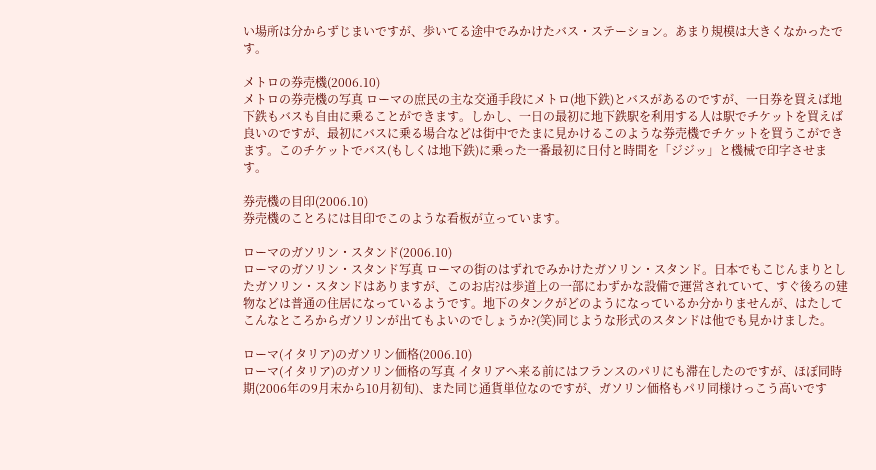い場所は分からずじまいですが、歩いてる途中でみかけたバス・ステーション。あまり規模は大きくなかったです。

メトロの券売機(2006.10)
メトロの券売機の写真 ローマの庶民の主な交通手段にメトロ(地下鉄)とバスがあるのですが、一日券を買えば地下鉄もバスも自由に乗ることができます。しかし、一日の最初に地下鉄駅を利用する人は駅でチケットを買えば良いのですが、最初にバスに乗る場合などは街中でたまに見かけるこのような券売機でチケットを買うこができます。このチケットでバス(もしくは地下鉄)に乗った一番最初に日付と時間を「ジジッ」と機械で印字させます。

券売機の目印(2006.10)
券売機のことろには目印でこのような看板が立っています。

ローマのガソリン・スタンド(2006.10)
ローマのガソリン・スタンド写真 ローマの街のはずれでみかけたガソリン・スタンド。日本でもこじんまりとしたガソリン・スタンドはありますが、このお店?は歩道上の一部にわずかな設備で運営されていて、すぐ後ろの建物などは普通の住居になっているようです。地下のタンクがどのようになっているか分かりませんが、はたしてこんなところからガソリンが出てもよいのでしょうか?(笑)同じような形式のスタンドは他でも見かけました。

ローマ(イタリア)のガソリン価格(2006.10)
ローマ(イタリア)のガソリン価格の写真 イタリアへ来る前にはフランスのパリにも滞在したのですが、ほぼ同時期(2006年の9月末から10月初旬)、また同じ通貨単位なのですが、ガソリン価格もパリ同様けっこう高いです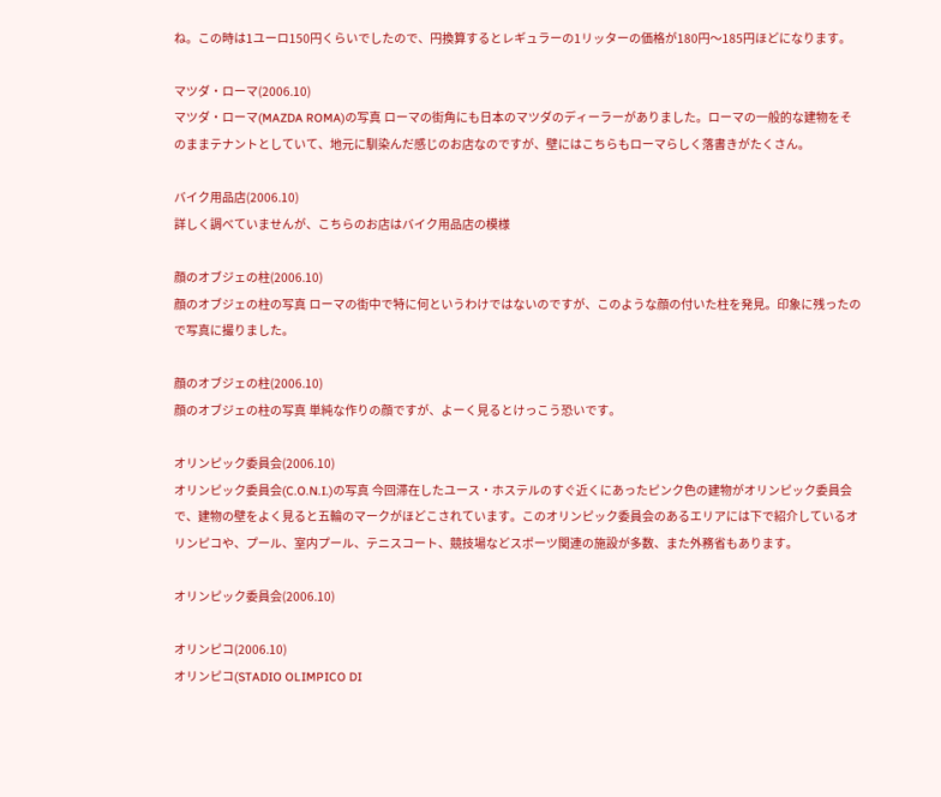ね。この時は1ユーロ150円くらいでしたので、円換算するとレギュラーの1リッターの価格が180円〜185円ほどになります。

マツダ・ローマ(2006.10)
マツダ・ローマ(MAZDA ROMA)の写真 ローマの街角にも日本のマツダのディーラーがありました。ローマの一般的な建物をそのままテナントとしていて、地元に馴染んだ感じのお店なのですが、壁にはこちらもローマらしく落書きがたくさん。

バイク用品店(2006.10)
詳しく調べていませんが、こちらのお店はバイク用品店の模様

顔のオブジェの柱(2006.10)
顔のオブジェの柱の写真 ローマの街中で特に何というわけではないのですが、このような顔の付いた柱を発見。印象に残ったので写真に撮りました。

顔のオブジェの柱(2006.10)
顔のオブジェの柱の写真 単純な作りの顔ですが、よーく見るとけっこう恐いです。

オリンピック委員会(2006.10)
オリンピック委員会(C.O.N.I.)の写真 今回滞在したユース・ホステルのすぐ近くにあったピンク色の建物がオリンピック委員会で、建物の壁をよく見ると五輪のマークがほどこされています。このオリンピック委員会のあるエリアには下で紹介しているオリンピコや、プール、室内プール、テニスコート、競技場などスポーツ関連の施設が多数、また外務省もあります。

オリンピック委員会(2006.10)

オリンピコ(2006.10)
オリンピコ(STADIO OLIMPICO DI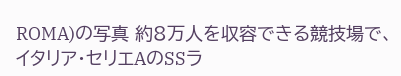ROMA)の写真 約8万人を収容できる競技場で、イタリア・セリエAのSSラ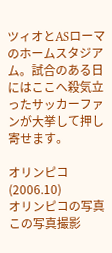ツィオとASローマのホームスタジアム。試合のある日にはここへ殺気立ったサッカーファンが大挙して押し寄せます。

オリンピコ(2006.10)
オリンピコの写真 この写真撮影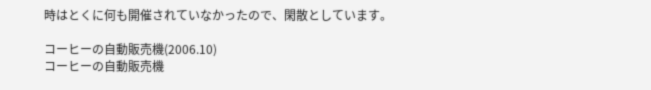時はとくに何も開催されていなかったので、閑散としています。

コーヒーの自動販売機(2006.10)
コーヒーの自動販売機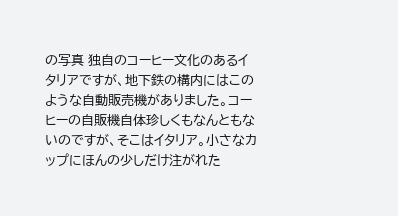の写真 独自のコーヒー文化のあるイタリアですが、地下鉄の構内にはこのような自動販売機がありました。コーヒーの自販機自体珍しくもなんともないのですが、そこはイタリア。小さなカップにほんの少しだけ注がれた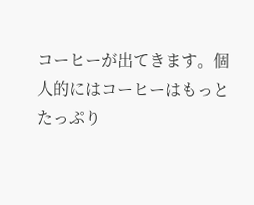コーヒーが出てきます。個人的にはコーヒーはもっとたっぷり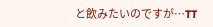と飲みたいのですが…TT